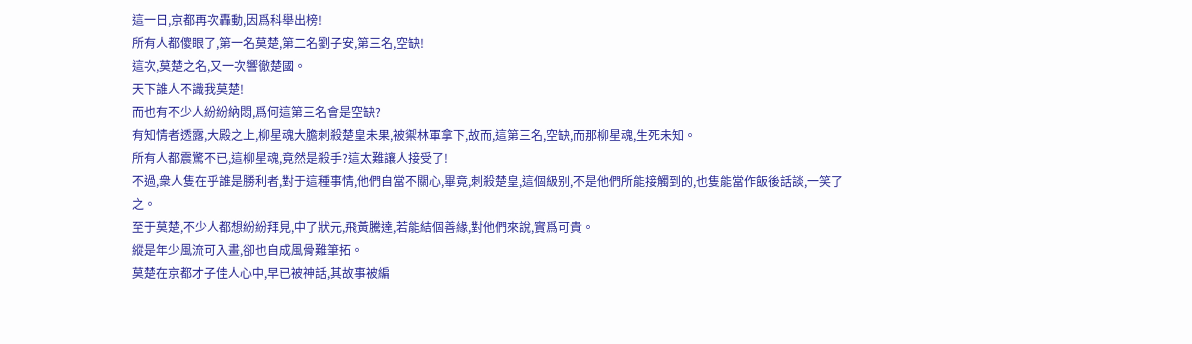這一日,京都再次轟動,因爲科舉出榜!
所有人都傻眼了,第一名莫楚,第二名劉子安,第三名,空缺!
這次,莫楚之名,又一次響徹楚國。
天下誰人不識我莫楚!
而也有不少人紛紛納悶,爲何這第三名會是空缺?
有知情者透露,大殿之上,柳星魂大膽刺殺楚皇未果,被禦林軍拿下,故而,這第三名,空缺,而那柳星魂,生死未知。
所有人都震驚不已,這柳星魂,竟然是殺手?這太難讓人接受了!
不過,衆人隻在乎誰是勝利者,對于這種事情,他們自當不關心,畢竟,刺殺楚皇,這個級别,不是他們所能接觸到的,也隻能當作飯後話談,一笑了之。
至于莫楚,不少人都想紛紛拜見,中了狀元,飛黃騰達,若能結個善緣,對他們來說,實爲可貴。
縱是年少風流可入畫,卻也自成風骨難筆拓。
莫楚在京都才子佳人心中,早已被神話,其故事被編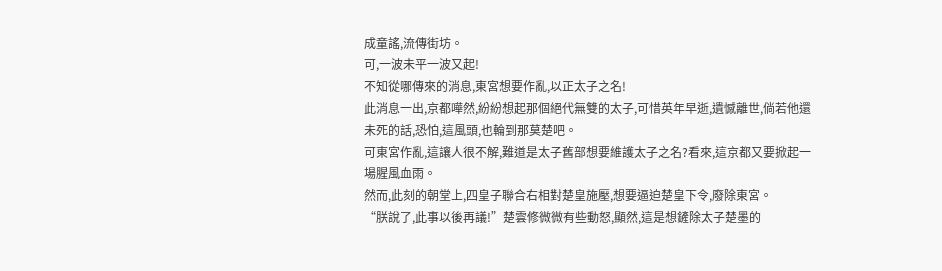成童謠,流傳街坊。
可,一波未平一波又起!
不知從哪傳來的消息,東宮想要作亂,以正太子之名!
此消息一出,京都嘩然,紛紛想起那個絕代無雙的太子,可惜英年早逝,遺憾離世,倘若他還未死的話,恐怕,這風頭,也輪到那莫楚吧。
可東宮作亂,這讓人很不解,難道是太子舊部想要維護太子之名?看來,這京都又要掀起一場腥風血雨。
然而,此刻的朝堂上,四皇子聯合右相對楚皇施壓,想要逼迫楚皇下令,廢除東宮。
“朕說了,此事以後再議!”楚雲修微微有些動怒,顯然,這是想鏟除太子楚墨的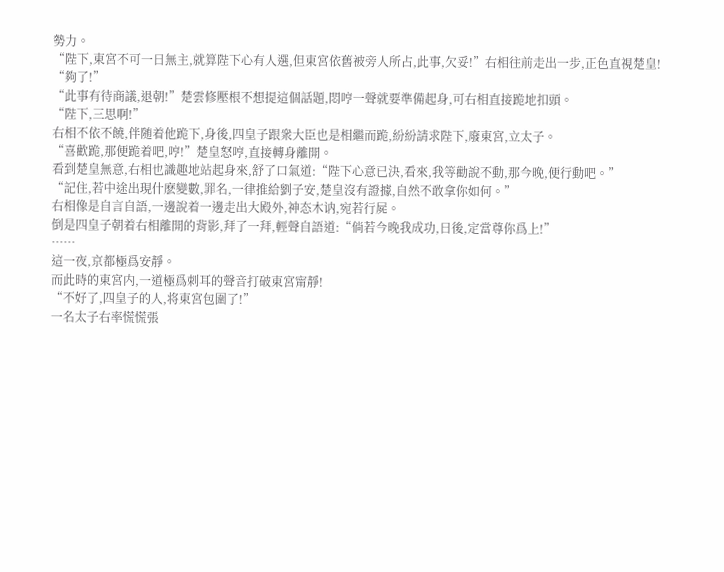勢力。
“陛下,東宮不可一日無主,就算陛下心有人選,但東宮依舊被旁人所占,此事,欠妥!”右相往前走出一步,正色直視楚皇!
“夠了!”
“此事有待商議,退朝!”楚雲修壓根不想提這個話題,悶哼一聲就要準備起身,可右相直接跪地扣頭。
“陛下,三思啊!”
右相不依不饒,伴随着他跪下,身後,四皇子跟衆大臣也是相繼而跪,紛紛請求陛下,廢東宮,立太子。
“喜歡跪,那便跪着吧,哼!”楚皇怒哼,直接轉身離開。
看到楚皇無意,右相也識趣地站起身來,舒了口氣道:“陛下心意已決,看來,我等勸說不動,那今晚,便行動吧。”
“記住,若中途出現什麽變數,罪名,一律推給劉子安,楚皇沒有證據,自然不敢拿你如何。”
右相像是自言自語,一邊說着一邊走出大殿外,神态木讷,宛若行屍。
倒是四皇子朝着右相離開的背影,拜了一拜,輕聲自語道:“倘若今晚我成功,日後,定當尊你爲上!”
……
這一夜,京都極爲安靜。
而此時的東宮内,一道極爲刺耳的聲音打破東宮甯靜!
“不好了,四皇子的人,将東宮包圍了!”
一名太子右率慌慌張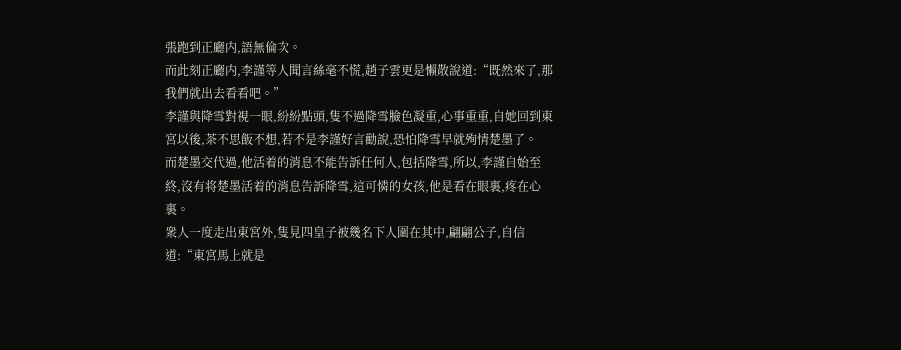張跑到正廳内,語無倫次。
而此刻正廳内,李謹等人聞言絲毫不慌,趙子雲更是懶散說道:“既然來了,那我們就出去看看吧。”
李謹與降雪對視一眼,紛紛點頭,隻不過降雪臉色凝重,心事重重,自她回到東宮以後,茶不思飯不想,若不是李謹好言勸說,恐怕降雪早就殉情楚墨了。
而楚墨交代過,他活着的消息不能告訴任何人,包括降雪,所以,李謹自始至終,沒有将楚墨活着的消息告訴降雪,這可憐的女孩,他是看在眼裏,疼在心裏。
衆人一度走出東宮外,隻見四皇子被幾名下人圍在其中,翩翩公子,自信道:“東宮馬上就是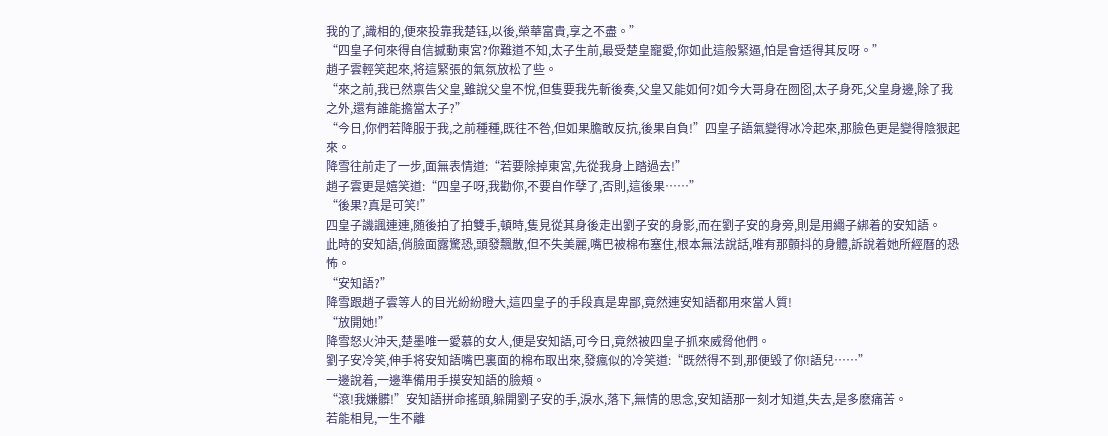我的了,識相的,便來投靠我楚钰,以後,榮華富貴,享之不盡。”
“四皇子何來得自信撼動東宮?你難道不知,太子生前,最受楚皇寵愛,你如此這般緊逼,怕是會适得其反呀。”
趙子雲輕笑起來,将這緊張的氣氛放松了些。
“來之前,我已然禀告父皇,雖說父皇不悅,但隻要我先斬後奏,父皇又能如何?如今大哥身在囫囵,太子身死,父皇身邊,除了我之外,還有誰能擔當太子?”
“今日,你們若降服于我,之前種種,既往不咎,但如果膽敢反抗,後果自負!”四皇子語氣變得冰冷起來,那臉色更是變得陰狠起來。
降雪往前走了一步,面無表情道:“若要除掉東宮,先從我身上踏過去!”
趙子雲更是嬉笑道:“四皇子呀,我勸你,不要自作孽了,否則,這後果……”
“後果?真是可笑!”
四皇子譏諷連連,随後拍了拍雙手,頓時,隻見從其身後走出劉子安的身影,而在劉子安的身旁,則是用繩子綁着的安知語。
此時的安知語,俏臉面露驚恐,頭發飄散,但不失美麗,嘴巴被棉布塞住,根本無法說話,唯有那顫抖的身體,訴說着她所經曆的恐怖。
“安知語?”
降雪跟趙子雲等人的目光紛紛瞪大,這四皇子的手段真是卑鄙,竟然連安知語都用來當人質!
“放開她!”
降雪怒火沖天,楚墨唯一愛慕的女人,便是安知語,可今日,竟然被四皇子抓來威脅他們。
劉子安冷笑,伸手将安知語嘴巴裏面的棉布取出來,發瘋似的冷笑道:“既然得不到,那便毀了你!語兒……”
一邊說着,一邊準備用手摸安知語的臉頰。
“滾!我嫌髒!”安知語拼命搖頭,躲開劉子安的手,淚水,落下,無情的思念,安知語那一刻才知道,失去,是多麽痛苦。
若能相見,一生不離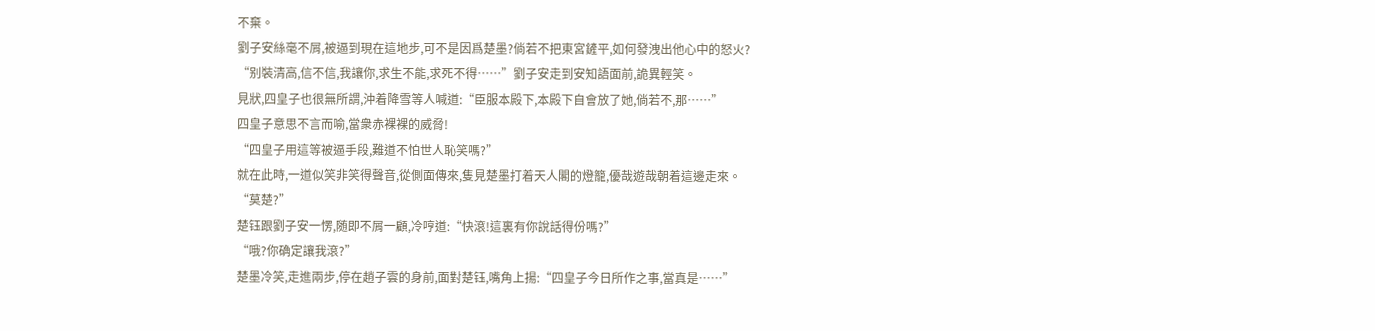不棄。
劉子安絲毫不屑,被逼到現在這地步,可不是因爲楚墨?倘若不把東宮鏟平,如何發洩出他心中的怒火?
“别裝清高,信不信,我讓你,求生不能,求死不得……”劉子安走到安知語面前,詭異輕笑。
見狀,四皇子也很無所謂,沖着降雪等人喊道:“臣服本殿下,本殿下自會放了她,倘若不,那……”
四皇子意思不言而喻,當衆赤裸裸的威脅!
“四皇子用這等被逼手段,難道不怕世人恥笑嗎?”
就在此時,一道似笑非笑得聲音,從側面傳來,隻見楚墨打着天人閣的燈籠,優哉遊哉朝着這邊走來。
“莫楚?”
楚钰跟劉子安一愣,随即不屑一顧,冷哼道:“快滾!這裏有你說話得份嗎?”
“哦?你确定讓我滾?”
楚墨冷笑,走進兩步,停在趙子雲的身前,面對楚钰,嘴角上揚:“四皇子今日所作之事,當真是……”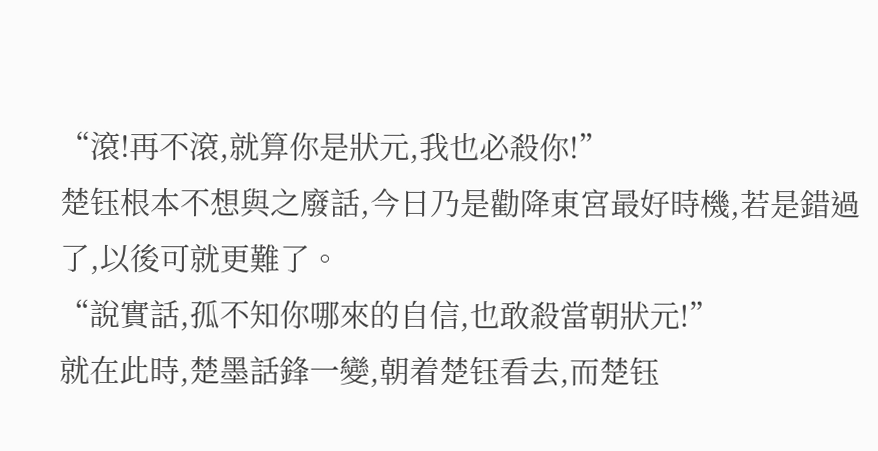“滾!再不滾,就算你是狀元,我也必殺你!”
楚钰根本不想與之廢話,今日乃是勸降東宮最好時機,若是錯過了,以後可就更難了。
“說實話,孤不知你哪來的自信,也敢殺當朝狀元!”
就在此時,楚墨話鋒一變,朝着楚钰看去,而楚钰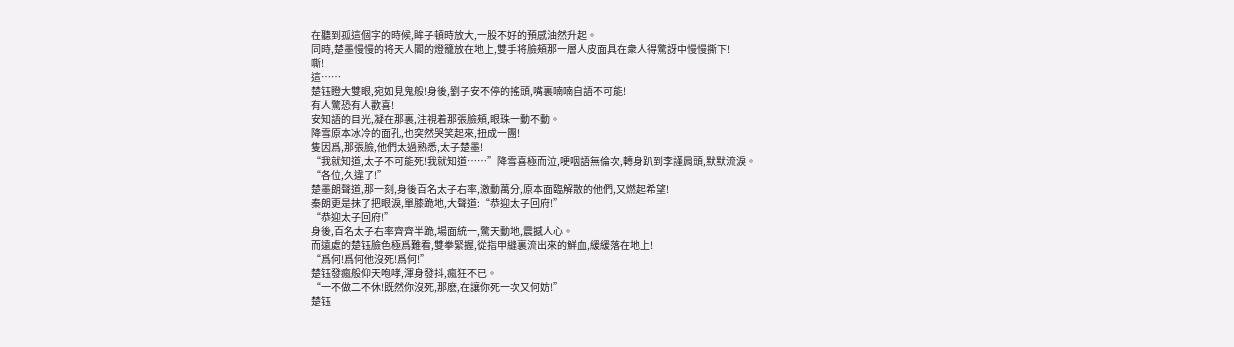在聽到孤這個字的時候,眸子頓時放大,一股不好的預感油然升起。
同時,楚墨慢慢的将天人閣的燈籠放在地上,雙手将臉頰那一層人皮面具在衆人得驚訝中慢慢撕下!
嘶!
這……
楚钰瞪大雙眼,宛如見鬼般!身後,劉子安不停的搖頭,嘴裏喃喃自語不可能!
有人驚恐有人歡喜!
安知語的目光,凝在那裏,注視着那張臉頰,眼珠一動不動。
降雪原本冰冷的面孔,也突然哭笑起來,扭成一團!
隻因爲,那張臉,他們太過熟悉,太子楚墨!
“我就知道,太子不可能死!我就知道……”降雪喜極而泣,哽咽語無倫次,轉身趴到李謹肩頭,默默流淚。
“各位,久違了!”
楚墨朗聲道,那一刻,身後百名太子右率,激動萬分,原本面臨解散的他們,又燃起希望!
秦朗更是抹了把眼淚,單膝跪地,大聲道:“恭迎太子回府!”
“恭迎太子回府!”
身後,百名太子右率齊齊半跪,場面統一,驚天動地,震撼人心。
而遠處的楚钰臉色極爲難看,雙拳緊握,從指甲縫裏流出來的鮮血,緩緩落在地上!
“爲何!爲何他沒死!爲何!”
楚钰發瘋般仰天咆哮,渾身發抖,瘋狂不已。
“一不做二不休!既然你沒死,那麽,在讓你死一次又何妨!”
楚钰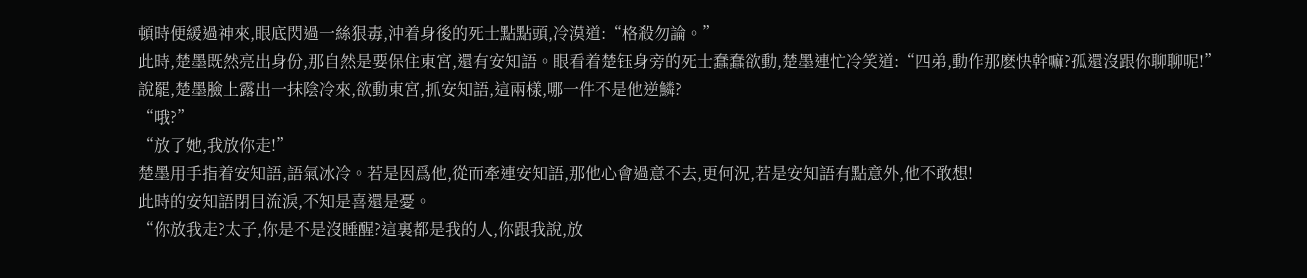頓時便緩過神來,眼底閃過一絲狠毒,沖着身後的死士點點頭,冷漠道:“格殺勿論。”
此時,楚墨既然亮出身份,那自然是要保住東宮,還有安知語。眼看着楚钰身旁的死士蠢蠢欲動,楚墨連忙冷笑道:“四弟,動作那麽快幹嘛?孤還沒跟你聊聊呢!”
說罷,楚墨臉上露出一抹陰冷來,欲動東宮,抓安知語,這兩樣,哪一件不是他逆鱗?
“哦?”
“放了她,我放你走!”
楚墨用手指着安知語,語氣冰冷。若是因爲他,從而牽連安知語,那他心會過意不去,更何況,若是安知語有點意外,他不敢想!
此時的安知語閉目流淚,不知是喜還是憂。
“你放我走?太子,你是不是沒睡醒?這裏都是我的人,你跟我說,放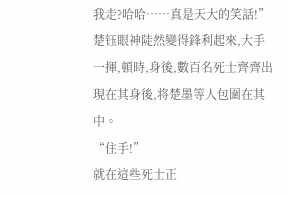我走?哈哈……真是天大的笑話!”
楚钰眼神陡然變得鋒利起來,大手一揮,頓時,身後,數百名死士齊齊出現在其身後,将楚墨等人包圍在其中。
“住手!”
就在這些死士正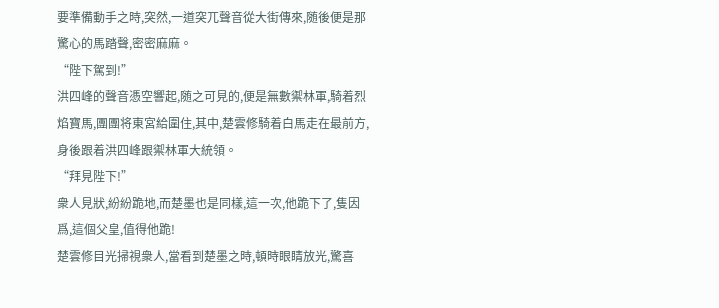要準備動手之時,突然,一道突兀聲音從大街傳來,随後便是那驚心的馬踏聲,密密麻麻。
“陛下駕到!”
洪四峰的聲音憑空響起,随之可見的,便是無數禦林軍,騎着烈焰寶馬,團團将東宮給圍住,其中,楚雲修騎着白馬走在最前方,身後跟着洪四峰跟禦林軍大統領。
“拜見陛下!”
衆人見狀,紛紛跪地,而楚墨也是同樣,這一次,他跪下了,隻因爲,這個父皇,值得他跪!
楚雲修目光掃視衆人,當看到楚墨之時,頓時眼睛放光,驚喜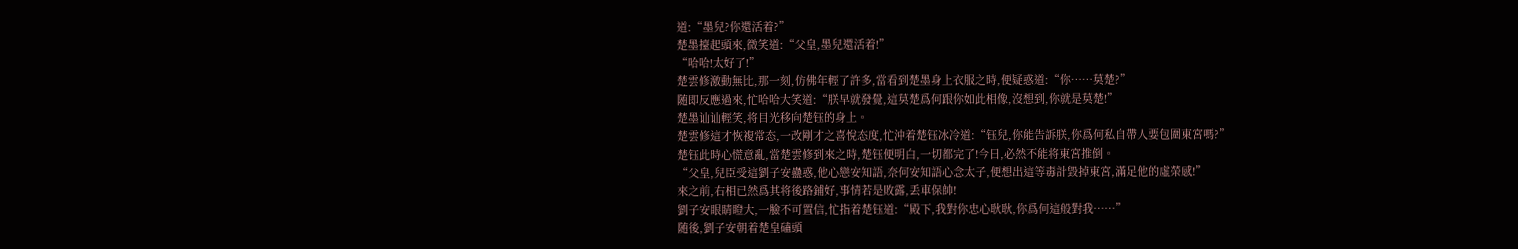道:“墨兒?你還活着?”
楚墨擡起頭來,微笑道:“父皇,墨兒還活着!”
“哈哈!太好了!”
楚雲修激動無比,那一刻,仿佛年輕了許多,當看到楚墨身上衣服之時,便疑惑道:“你……莫楚?”
随即反應過來,忙哈哈大笑道:“朕早就發覺,這莫楚爲何跟你如此相像,沒想到,你就是莫楚!”
楚墨讪讪輕笑,将目光移向楚钰的身上。
楚雲修這才恢複常态,一改剛才之喜悅态度,忙沖着楚钰冰冷道:“钰兒,你能告訴朕,你爲何私自帶人要包圍東宮嗎?”
楚钰此時心慌意亂,當楚雲修到來之時,楚钰便明白,一切都完了!今日,必然不能将東宮推倒。
“父皇,兒臣受這劉子安蠱惑,他心戀安知語,奈何安知語心念太子,便想出這等毒計毀掉東宮,滿足他的虛榮感!”
來之前,右相已然爲其将後路鋪好,事情若是敗露,丢車保帥!
劉子安眼睛瞪大,一臉不可置信,忙指着楚钰道:“殿下,我對你忠心耿耿,你爲何這般對我……”
随後,劉子安朝着楚皇磕頭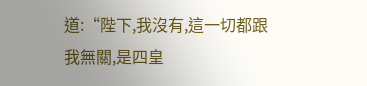道:“陛下,我沒有,這一切都跟我無關,是四皇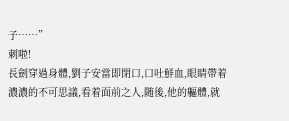子……”
刺啦!
長劍穿過身體,劉子安當即閉口,口吐鮮血,眼睛帶着濃濃的不可思議,看着面前之人,随後,他的軀體,就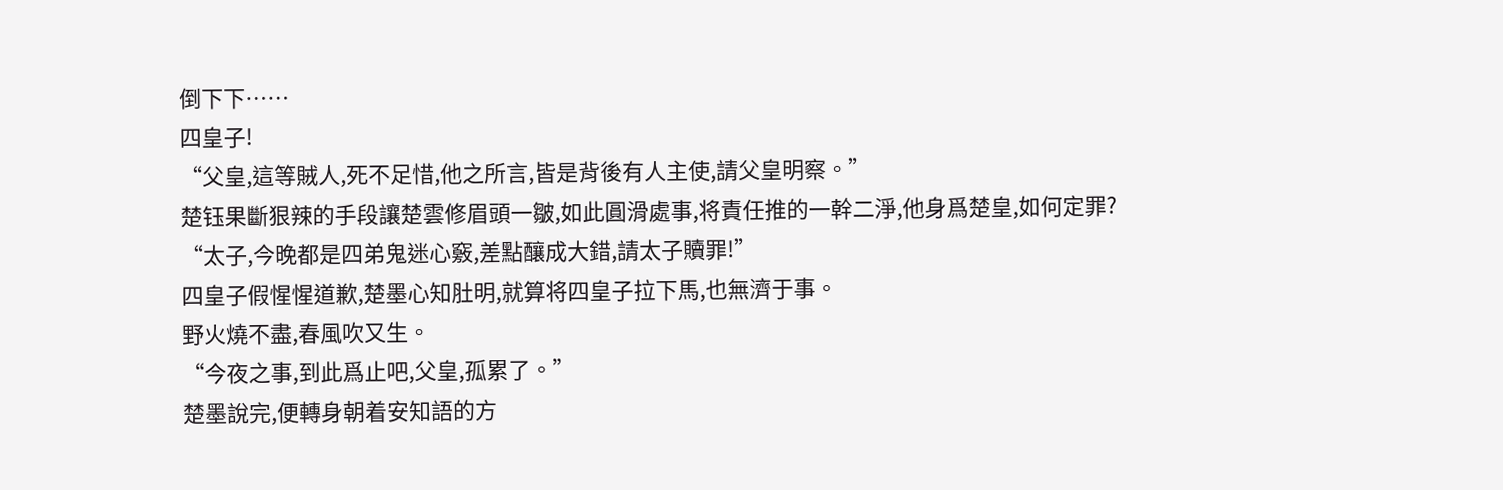倒下下……
四皇子!
“父皇,這等賊人,死不足惜,他之所言,皆是背後有人主使,請父皇明察。”
楚钰果斷狠辣的手段讓楚雲修眉頭一皺,如此圓滑處事,将責任推的一幹二淨,他身爲楚皇,如何定罪?
“太子,今晚都是四弟鬼迷心竅,差點釀成大錯,請太子贖罪!”
四皇子假惺惺道歉,楚墨心知肚明,就算将四皇子拉下馬,也無濟于事。
野火燒不盡,春風吹又生。
“今夜之事,到此爲止吧,父皇,孤累了。”
楚墨說完,便轉身朝着安知語的方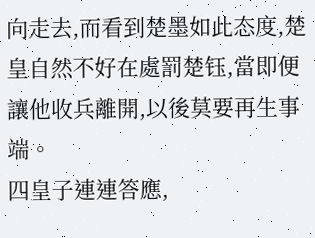向走去,而看到楚墨如此态度,楚皇自然不好在處罰楚钰,當即便讓他收兵離開,以後莫要再生事端。
四皇子連連答應,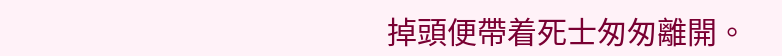掉頭便帶着死士匆匆離開。